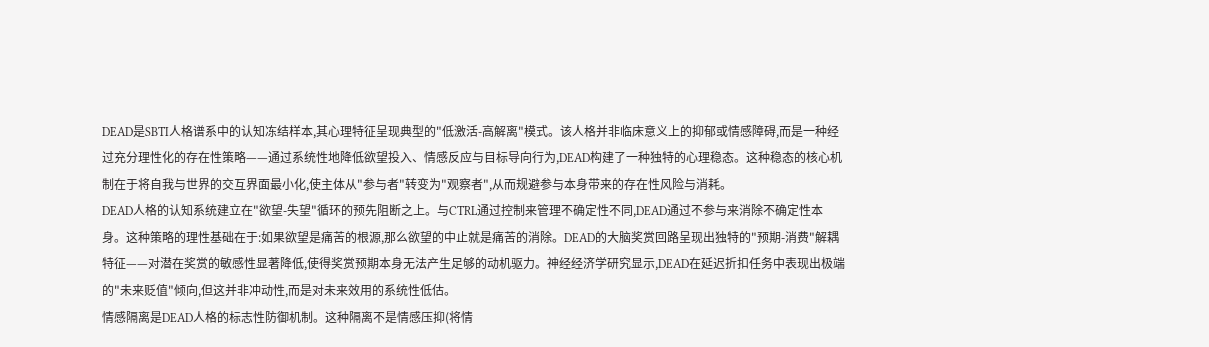DEAD是SBTI人格谱系中的认知冻结样本,其心理特征呈现典型的"低激活-高解离"模式。该人格并非临床意义上的抑郁或情感障碍,而是一种经过充分理性化的存在性策略——通过系统性地降低欲望投入、情感反应与目标导向行为,DEAD构建了一种独特的心理稳态。这种稳态的核心机制在于将自我与世界的交互界面最小化,使主体从"参与者"转变为"观察者",从而规避参与本身带来的存在性风险与消耗。
DEAD人格的认知系统建立在"欲望-失望"循环的预先阻断之上。与CTRL通过控制来管理不确定性不同,DEAD通过不参与来消除不确定性本身。这种策略的理性基础在于:如果欲望是痛苦的根源,那么欲望的中止就是痛苦的消除。DEAD的大脑奖赏回路呈现出独特的"预期-消费"解耦特征——对潜在奖赏的敏感性显著降低,使得奖赏预期本身无法产生足够的动机驱力。神经经济学研究显示,DEAD在延迟折扣任务中表现出极端的"未来贬值"倾向,但这并非冲动性,而是对未来效用的系统性低估。
情感隔离是DEAD人格的标志性防御机制。这种隔离不是情感压抑(将情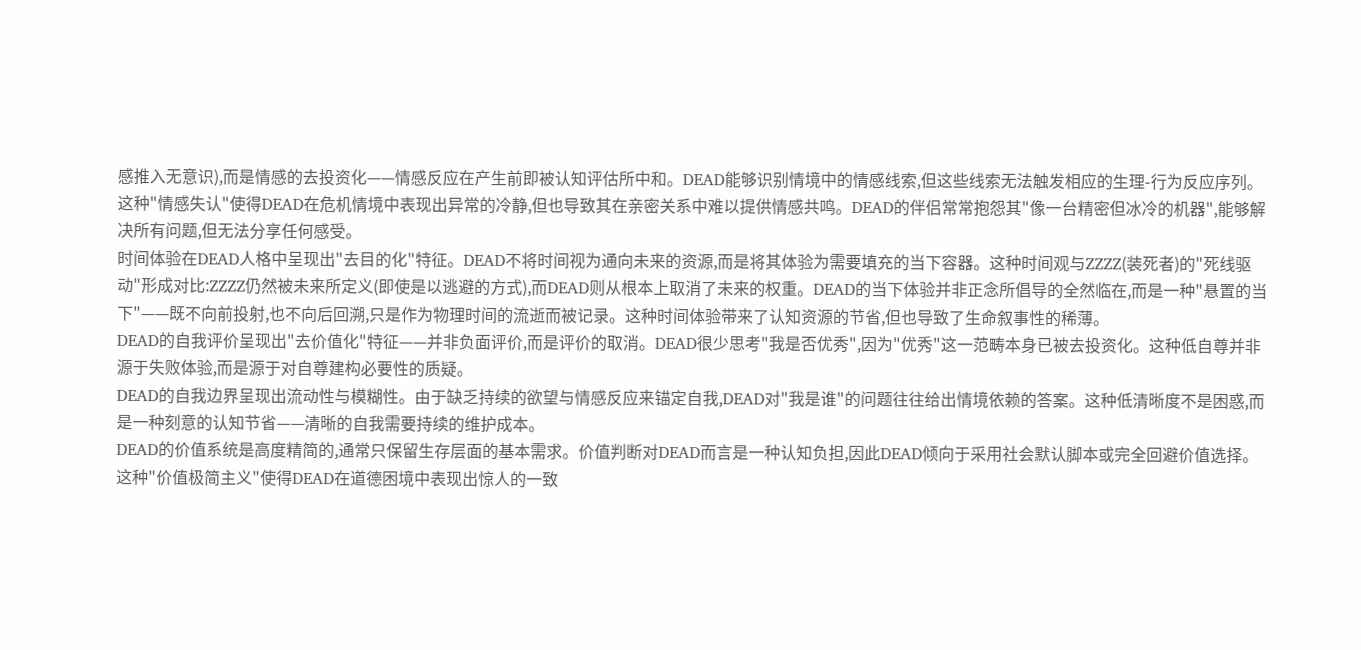感推入无意识),而是情感的去投资化——情感反应在产生前即被认知评估所中和。DEAD能够识别情境中的情感线索,但这些线索无法触发相应的生理-行为反应序列。这种"情感失认"使得DEAD在危机情境中表现出异常的冷静,但也导致其在亲密关系中难以提供情感共鸣。DEAD的伴侣常常抱怨其"像一台精密但冰冷的机器",能够解决所有问题,但无法分享任何感受。
时间体验在DEAD人格中呈现出"去目的化"特征。DEAD不将时间视为通向未来的资源,而是将其体验为需要填充的当下容器。这种时间观与ZZZZ(装死者)的"死线驱动"形成对比:ZZZZ仍然被未来所定义(即使是以逃避的方式),而DEAD则从根本上取消了未来的权重。DEAD的当下体验并非正念所倡导的全然临在,而是一种"悬置的当下"——既不向前投射,也不向后回溯,只是作为物理时间的流逝而被记录。这种时间体验带来了认知资源的节省,但也导致了生命叙事性的稀薄。
DEAD的自我评价呈现出"去价值化"特征——并非负面评价,而是评价的取消。DEAD很少思考"我是否优秀",因为"优秀"这一范畴本身已被去投资化。这种低自尊并非源于失败体验,而是源于对自尊建构必要性的质疑。
DEAD的自我边界呈现出流动性与模糊性。由于缺乏持续的欲望与情感反应来锚定自我,DEAD对"我是谁"的问题往往给出情境依赖的答案。这种低清晰度不是困惑,而是一种刻意的认知节省——清晰的自我需要持续的维护成本。
DEAD的价值系统是高度精简的,通常只保留生存层面的基本需求。价值判断对DEAD而言是一种认知负担,因此DEAD倾向于采用社会默认脚本或完全回避价值选择。这种"价值极简主义"使得DEAD在道德困境中表现出惊人的一致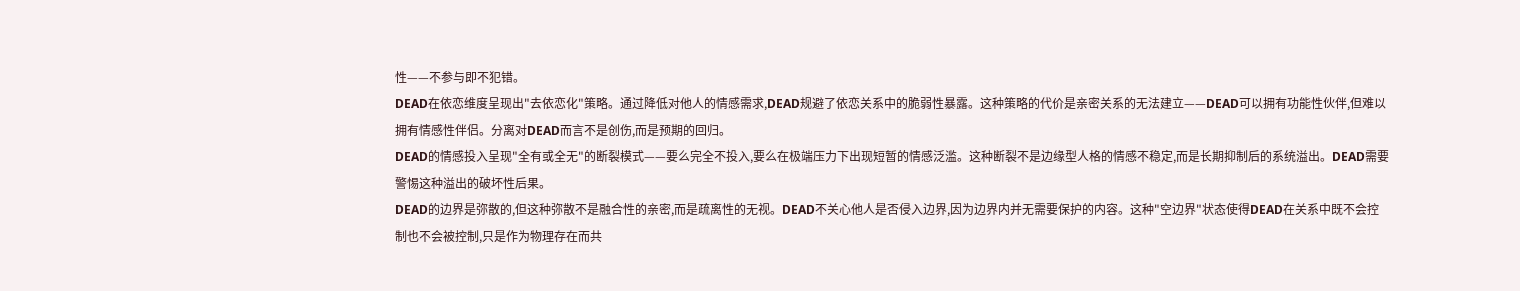性——不参与即不犯错。
DEAD在依恋维度呈现出"去依恋化"策略。通过降低对他人的情感需求,DEAD规避了依恋关系中的脆弱性暴露。这种策略的代价是亲密关系的无法建立——DEAD可以拥有功能性伙伴,但难以拥有情感性伴侣。分离对DEAD而言不是创伤,而是预期的回归。
DEAD的情感投入呈现"全有或全无"的断裂模式——要么完全不投入,要么在极端压力下出现短暂的情感泛滥。这种断裂不是边缘型人格的情感不稳定,而是长期抑制后的系统溢出。DEAD需要警惕这种溢出的破坏性后果。
DEAD的边界是弥散的,但这种弥散不是融合性的亲密,而是疏离性的无视。DEAD不关心他人是否侵入边界,因为边界内并无需要保护的内容。这种"空边界"状态使得DEAD在关系中既不会控制也不会被控制,只是作为物理存在而共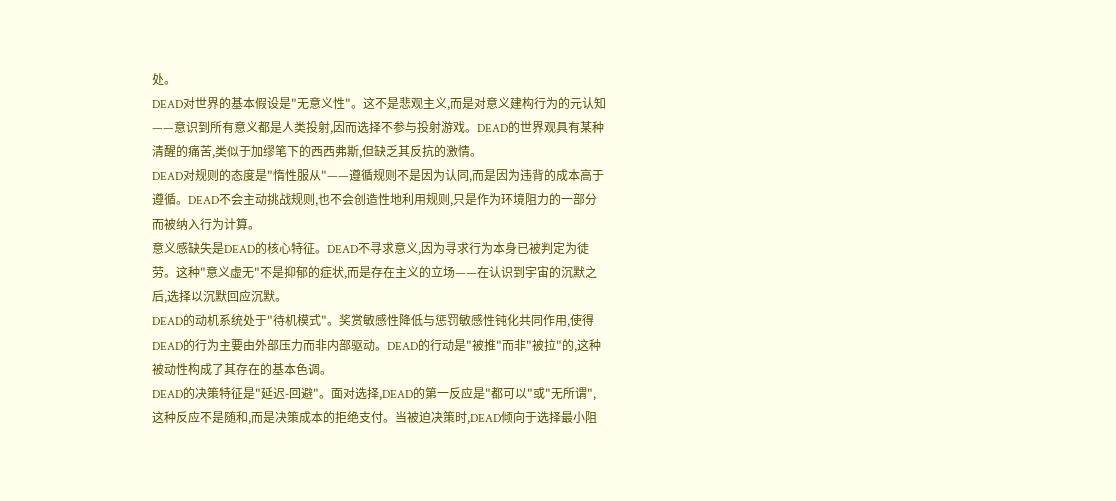处。
DEAD对世界的基本假设是"无意义性"。这不是悲观主义,而是对意义建构行为的元认知——意识到所有意义都是人类投射,因而选择不参与投射游戏。DEAD的世界观具有某种清醒的痛苦,类似于加缪笔下的西西弗斯,但缺乏其反抗的激情。
DEAD对规则的态度是"惰性服从"——遵循规则不是因为认同,而是因为违背的成本高于遵循。DEAD不会主动挑战规则,也不会创造性地利用规则,只是作为环境阻力的一部分而被纳入行为计算。
意义感缺失是DEAD的核心特征。DEAD不寻求意义,因为寻求行为本身已被判定为徒劳。这种"意义虚无"不是抑郁的症状,而是存在主义的立场——在认识到宇宙的沉默之后,选择以沉默回应沉默。
DEAD的动机系统处于"待机模式"。奖赏敏感性降低与惩罚敏感性钝化共同作用,使得DEAD的行为主要由外部压力而非内部驱动。DEAD的行动是"被推"而非"被拉"的,这种被动性构成了其存在的基本色调。
DEAD的决策特征是"延迟-回避"。面对选择,DEAD的第一反应是"都可以"或"无所谓",这种反应不是随和,而是决策成本的拒绝支付。当被迫决策时,DEAD倾向于选择最小阻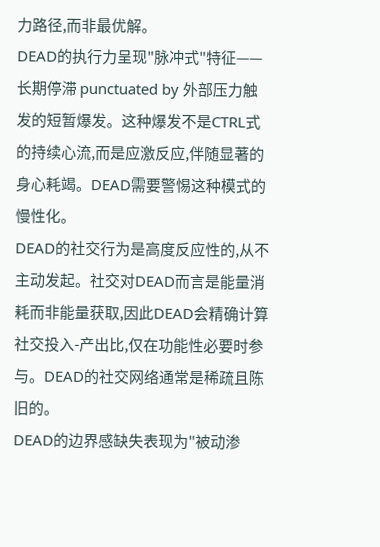力路径,而非最优解。
DEAD的执行力呈现"脉冲式"特征——长期停滞 punctuated by 外部压力触发的短暂爆发。这种爆发不是CTRL式的持续心流,而是应激反应,伴随显著的身心耗竭。DEAD需要警惕这种模式的慢性化。
DEAD的社交行为是高度反应性的,从不主动发起。社交对DEAD而言是能量消耗而非能量获取,因此DEAD会精确计算社交投入-产出比,仅在功能性必要时参与。DEAD的社交网络通常是稀疏且陈旧的。
DEAD的边界感缺失表现为"被动渗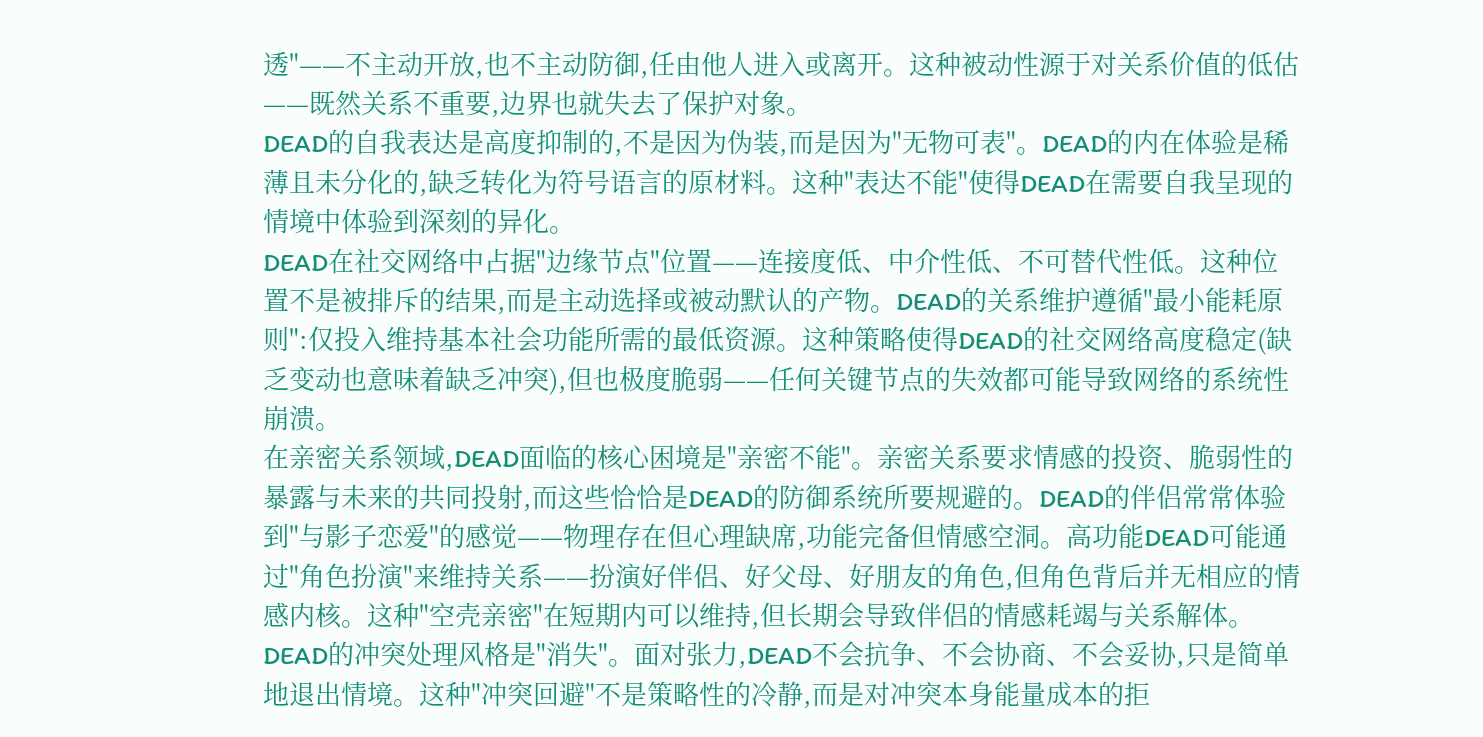透"——不主动开放,也不主动防御,任由他人进入或离开。这种被动性源于对关系价值的低估——既然关系不重要,边界也就失去了保护对象。
DEAD的自我表达是高度抑制的,不是因为伪装,而是因为"无物可表"。DEAD的内在体验是稀薄且未分化的,缺乏转化为符号语言的原材料。这种"表达不能"使得DEAD在需要自我呈现的情境中体验到深刻的异化。
DEAD在社交网络中占据"边缘节点"位置——连接度低、中介性低、不可替代性低。这种位置不是被排斥的结果,而是主动选择或被动默认的产物。DEAD的关系维护遵循"最小能耗原则":仅投入维持基本社会功能所需的最低资源。这种策略使得DEAD的社交网络高度稳定(缺乏变动也意味着缺乏冲突),但也极度脆弱——任何关键节点的失效都可能导致网络的系统性崩溃。
在亲密关系领域,DEAD面临的核心困境是"亲密不能"。亲密关系要求情感的投资、脆弱性的暴露与未来的共同投射,而这些恰恰是DEAD的防御系统所要规避的。DEAD的伴侣常常体验到"与影子恋爱"的感觉——物理存在但心理缺席,功能完备但情感空洞。高功能DEAD可能通过"角色扮演"来维持关系——扮演好伴侣、好父母、好朋友的角色,但角色背后并无相应的情感内核。这种"空壳亲密"在短期内可以维持,但长期会导致伴侣的情感耗竭与关系解体。
DEAD的冲突处理风格是"消失"。面对张力,DEAD不会抗争、不会协商、不会妥协,只是简单地退出情境。这种"冲突回避"不是策略性的冷静,而是对冲突本身能量成本的拒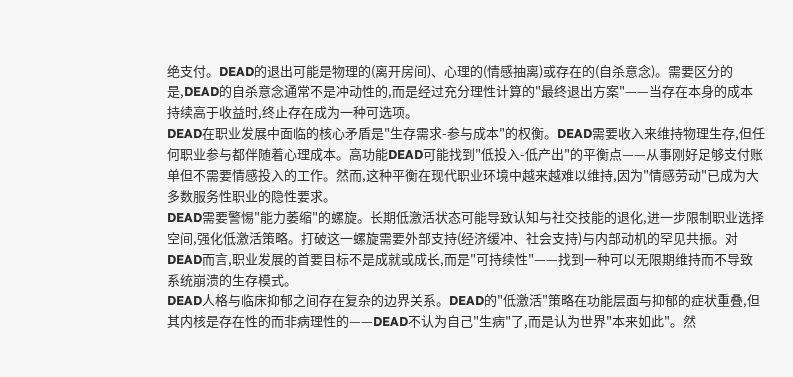绝支付。DEAD的退出可能是物理的(离开房间)、心理的(情感抽离)或存在的(自杀意念)。需要区分的是,DEAD的自杀意念通常不是冲动性的,而是经过充分理性计算的"最终退出方案"——当存在本身的成本持续高于收益时,终止存在成为一种可选项。
DEAD在职业发展中面临的核心矛盾是"生存需求-参与成本"的权衡。DEAD需要收入来维持物理生存,但任何职业参与都伴随着心理成本。高功能DEAD可能找到"低投入-低产出"的平衡点——从事刚好足够支付账单但不需要情感投入的工作。然而,这种平衡在现代职业环境中越来越难以维持,因为"情感劳动"已成为大多数服务性职业的隐性要求。
DEAD需要警惕"能力萎缩"的螺旋。长期低激活状态可能导致认知与社交技能的退化,进一步限制职业选择空间,强化低激活策略。打破这一螺旋需要外部支持(经济缓冲、社会支持)与内部动机的罕见共振。对DEAD而言,职业发展的首要目标不是成就或成长,而是"可持续性"——找到一种可以无限期维持而不导致系统崩溃的生存模式。
DEAD人格与临床抑郁之间存在复杂的边界关系。DEAD的"低激活"策略在功能层面与抑郁的症状重叠,但其内核是存在性的而非病理性的——DEAD不认为自己"生病"了,而是认为世界"本来如此"。然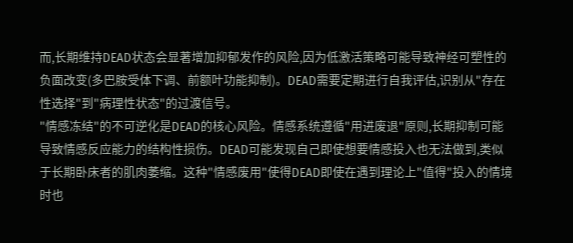而,长期维持DEAD状态会显著增加抑郁发作的风险,因为低激活策略可能导致神经可塑性的负面改变(多巴胺受体下调、前额叶功能抑制)。DEAD需要定期进行自我评估,识别从"存在性选择"到"病理性状态"的过渡信号。
"情感冻结"的不可逆化是DEAD的核心风险。情感系统遵循"用进废退"原则,长期抑制可能导致情感反应能力的结构性损伤。DEAD可能发现自己即使想要情感投入也无法做到,类似于长期卧床者的肌肉萎缩。这种"情感废用"使得DEAD即使在遇到理论上"值得"投入的情境时也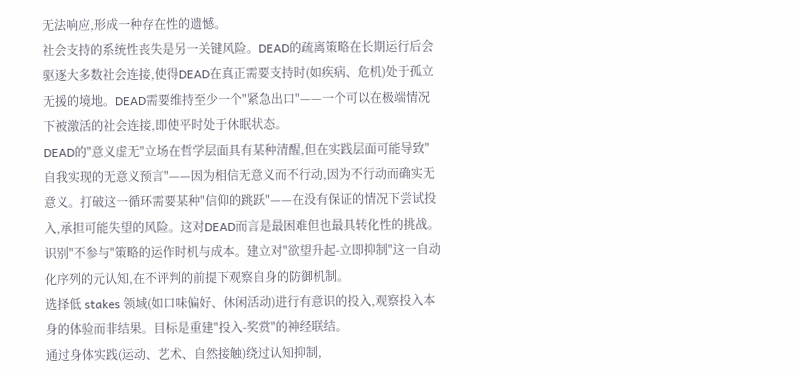无法响应,形成一种存在性的遗憾。
社会支持的系统性丧失是另一关键风险。DEAD的疏离策略在长期运行后会驱逐大多数社会连接,使得DEAD在真正需要支持时(如疾病、危机)处于孤立无援的境地。DEAD需要维持至少一个"紧急出口"——一个可以在极端情况下被激活的社会连接,即使平时处于休眠状态。
DEAD的"意义虚无"立场在哲学层面具有某种清醒,但在实践层面可能导致"自我实现的无意义预言"——因为相信无意义而不行动,因为不行动而确实无意义。打破这一循环需要某种"信仰的跳跃"——在没有保证的情况下尝试投入,承担可能失望的风险。这对DEAD而言是最困难但也最具转化性的挑战。
识别"不参与"策略的运作时机与成本。建立对"欲望升起-立即抑制"这一自动化序列的元认知,在不评判的前提下观察自身的防御机制。
选择低 stakes 领域(如口味偏好、休闲活动)进行有意识的投入,观察投入本身的体验而非结果。目标是重建"投入-奖赏"的神经联结。
通过身体实践(运动、艺术、自然接触)绕过认知抑制,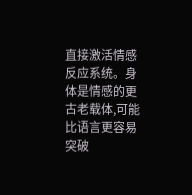直接激活情感反应系统。身体是情感的更古老载体,可能比语言更容易突破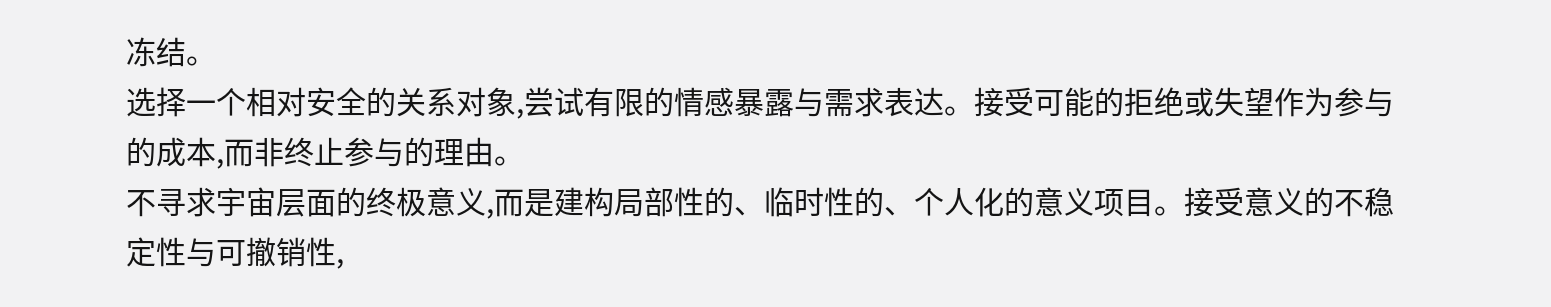冻结。
选择一个相对安全的关系对象,尝试有限的情感暴露与需求表达。接受可能的拒绝或失望作为参与的成本,而非终止参与的理由。
不寻求宇宙层面的终极意义,而是建构局部性的、临时性的、个人化的意义项目。接受意义的不稳定性与可撤销性,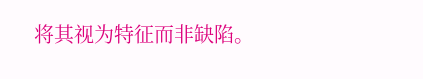将其视为特征而非缺陷。